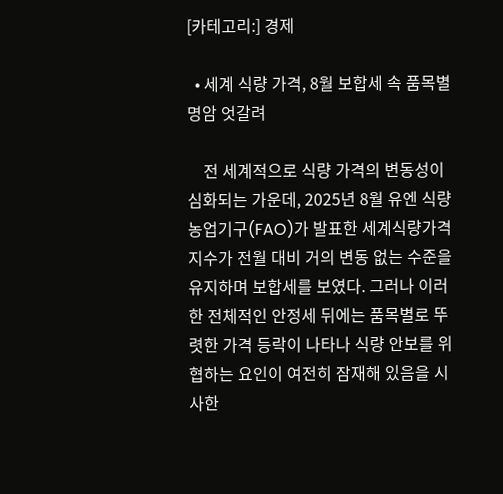[카테고리:] 경제

  • 세계 식량 가격, 8월 보합세 속 품목별 명암 엇갈려

    전 세계적으로 식량 가격의 변동성이 심화되는 가운데, 2025년 8월 유엔 식량농업기구(FAO)가 발표한 세계식량가격지수가 전월 대비 거의 변동 없는 수준을 유지하며 보합세를 보였다. 그러나 이러한 전체적인 안정세 뒤에는 품목별로 뚜렷한 가격 등락이 나타나 식량 안보를 위협하는 요인이 여전히 잠재해 있음을 시사한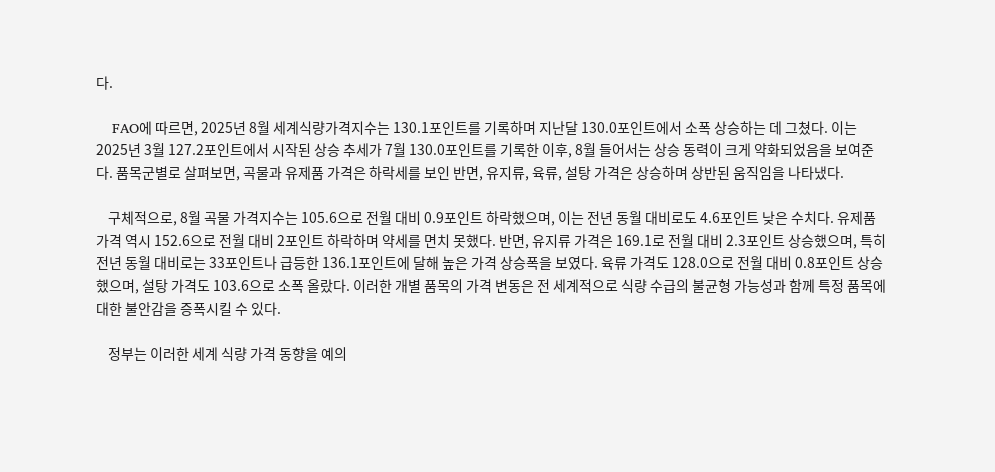다.

    FAO에 따르면, 2025년 8월 세계식량가격지수는 130.1포인트를 기록하며 지난달 130.0포인트에서 소폭 상승하는 데 그쳤다. 이는 2025년 3월 127.2포인트에서 시작된 상승 추세가 7월 130.0포인트를 기록한 이후, 8월 들어서는 상승 동력이 크게 약화되었음을 보여준다. 품목군별로 살펴보면, 곡물과 유제품 가격은 하락세를 보인 반면, 유지류, 육류, 설탕 가격은 상승하며 상반된 움직임을 나타냈다.

    구체적으로, 8월 곡물 가격지수는 105.6으로 전월 대비 0.9포인트 하락했으며, 이는 전년 동월 대비로도 4.6포인트 낮은 수치다. 유제품 가격 역시 152.6으로 전월 대비 2포인트 하락하며 약세를 면치 못했다. 반면, 유지류 가격은 169.1로 전월 대비 2.3포인트 상승했으며, 특히 전년 동월 대비로는 33포인트나 급등한 136.1포인트에 달해 높은 가격 상승폭을 보였다. 육류 가격도 128.0으로 전월 대비 0.8포인트 상승했으며, 설탕 가격도 103.6으로 소폭 올랐다. 이러한 개별 품목의 가격 변동은 전 세계적으로 식량 수급의 불균형 가능성과 함께 특정 품목에 대한 불안감을 증폭시킬 수 있다.

    정부는 이러한 세계 식량 가격 동향을 예의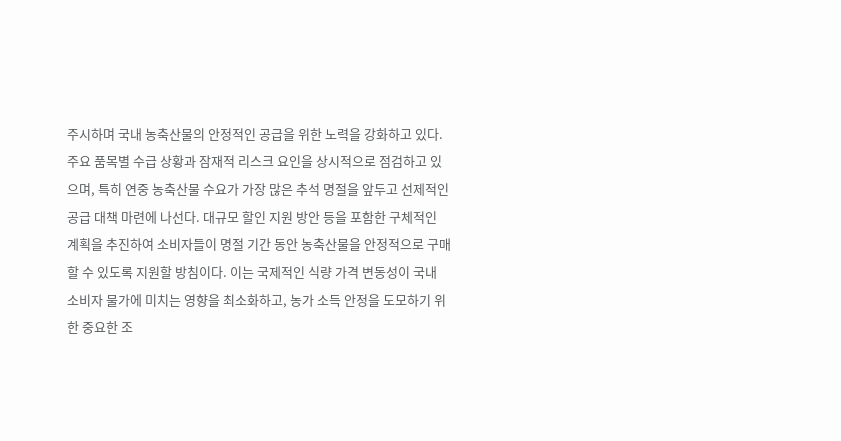주시하며 국내 농축산물의 안정적인 공급을 위한 노력을 강화하고 있다. 주요 품목별 수급 상황과 잠재적 리스크 요인을 상시적으로 점검하고 있으며, 특히 연중 농축산물 수요가 가장 많은 추석 명절을 앞두고 선제적인 공급 대책 마련에 나선다. 대규모 할인 지원 방안 등을 포함한 구체적인 계획을 추진하여 소비자들이 명절 기간 동안 농축산물을 안정적으로 구매할 수 있도록 지원할 방침이다. 이는 국제적인 식량 가격 변동성이 국내 소비자 물가에 미치는 영향을 최소화하고, 농가 소득 안정을 도모하기 위한 중요한 조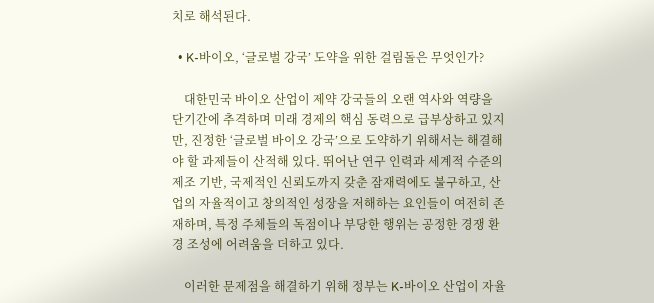치로 해석된다.

  • K-바이오, ‘글로벌 강국’ 도약을 위한 걸림돌은 무엇인가?

    대한민국 바이오 산업이 제약 강국들의 오랜 역사와 역량을 단기간에 추격하며 미래 경제의 핵심 동력으로 급부상하고 있지만, 진정한 ‘글로벌 바이오 강국’으로 도약하기 위해서는 해결해야 할 과제들이 산적해 있다. 뛰어난 연구 인력과 세계적 수준의 제조 기반, 국제적인 신뢰도까지 갖춘 잠재력에도 불구하고, 산업의 자율적이고 창의적인 성장을 저해하는 요인들이 여전히 존재하며, 특정 주체들의 독점이나 부당한 행위는 공정한 경쟁 환경 조성에 어려움을 더하고 있다.

    이러한 문제점을 해결하기 위해 정부는 K-바이오 산업이 자율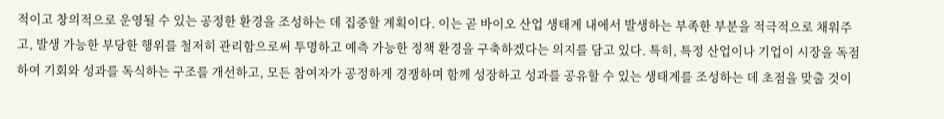적이고 창의적으로 운영될 수 있는 공정한 환경을 조성하는 데 집중할 계획이다. 이는 곧 바이오 산업 생태계 내에서 발생하는 부족한 부분을 적극적으로 채워주고, 발생 가능한 부당한 행위를 철저히 관리함으로써 투명하고 예측 가능한 정책 환경을 구축하겠다는 의지를 담고 있다. 특히, 특정 산업이나 기업이 시장을 독점하여 기회와 성과를 독식하는 구조를 개선하고, 모든 참여자가 공정하게 경쟁하며 함께 성장하고 성과를 공유할 수 있는 생태계를 조성하는 데 초점을 맞출 것이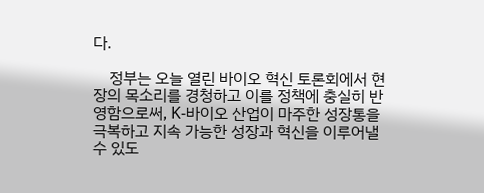다.

    정부는 오늘 열린 바이오 혁신 토론회에서 현장의 목소리를 경청하고 이를 정책에 충실히 반영함으로써, K-바이오 산업이 마주한 성장통을 극복하고 지속 가능한 성장과 혁신을 이루어낼 수 있도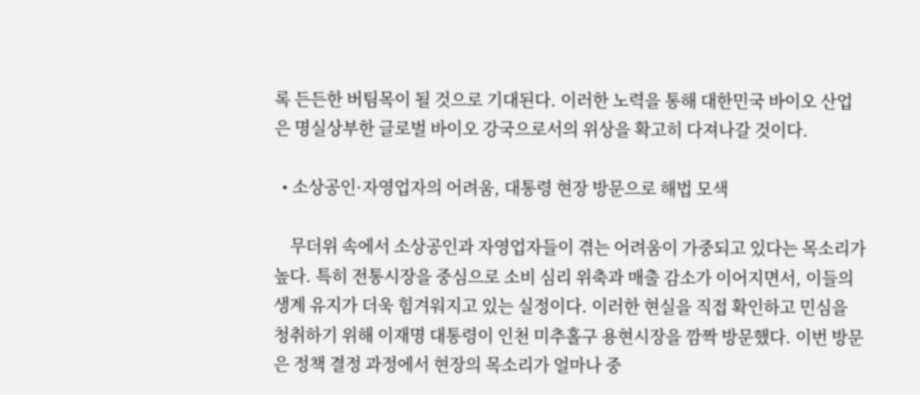록 든든한 버팀목이 될 것으로 기대된다. 이러한 노력을 통해 대한민국 바이오 산업은 명실상부한 글로벌 바이오 강국으로서의 위상을 확고히 다져나갈 것이다.

  • 소상공인·자영업자의 어려움, 대통령 현장 방문으로 해법 모색

    무더위 속에서 소상공인과 자영업자들이 겪는 어려움이 가중되고 있다는 목소리가 높다. 특히 전통시장을 중심으로 소비 심리 위축과 매출 감소가 이어지면서, 이들의 생계 유지가 더욱 힘겨워지고 있는 실정이다. 이러한 현실을 직접 확인하고 민심을 청취하기 위해 이재명 대통령이 인천 미추홀구 용현시장을 깜짝 방문했다. 이번 방문은 정책 결정 과정에서 현장의 목소리가 얼마나 중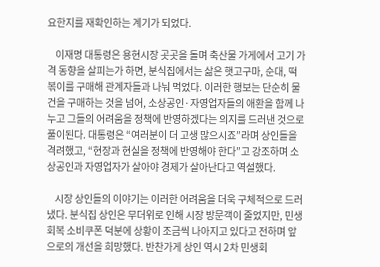요한지를 재확인하는 계기가 되었다.

    이재명 대통령은 용현시장 곳곳을 돌며 축산물 가게에서 고기 가격 동향을 살피는가 하면, 분식집에서는 삶은 햇고구마, 순대, 떡볶이를 구매해 관계자들과 나눠 먹었다. 이러한 행보는 단순히 물건을 구매하는 것을 넘어, 소상공인·자영업자들의 애환을 함께 나누고 그들의 어려움을 정책에 반영하겠다는 의지를 드러낸 것으로 풀이된다. 대통령은 “여러분이 더 고생 많으시죠”라며 상인들을 격려했고, “현장과 현실을 정책에 반영해야 한다”고 강조하며 소상공인과 자영업자가 살아야 경제가 살아난다고 역설했다.

    시장 상인들의 이야기는 이러한 어려움을 더욱 구체적으로 드러냈다. 분식집 상인은 무더위로 인해 시장 방문객이 줄었지만, 민생회복 소비쿠폰 덕분에 상황이 조금씩 나아지고 있다고 전하며 앞으로의 개선을 희망했다. 반찬가게 상인 역시 2차 민생회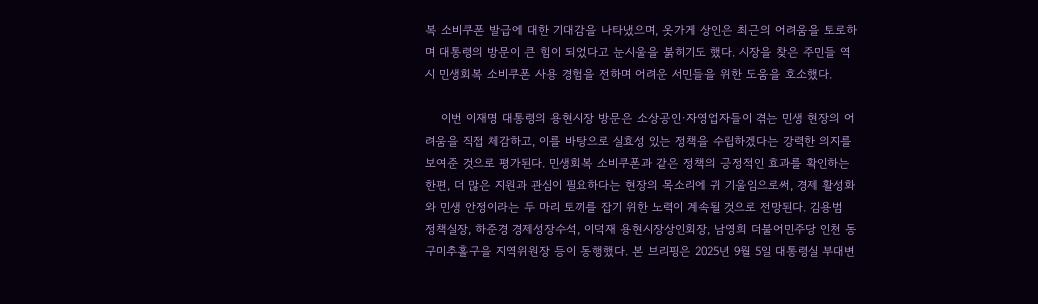복 소비쿠폰 발급에 대한 기대감을 나타냈으며, 옷가게 상인은 최근의 어려움을 토로하며 대통령의 방문이 큰 힘이 되었다고 눈시울을 붉히기도 했다. 시장을 찾은 주민들 역시 민생회복 소비쿠폰 사용 경험을 전하며 어려운 서민들을 위한 도움을 호소했다.

    이번 이재명 대통령의 용현시장 방문은 소상공인·자영업자들이 겪는 민생 현장의 어려움을 직접 체감하고, 이를 바탕으로 실효성 있는 정책을 수립하겠다는 강력한 의지를 보여준 것으로 평가된다. 민생회복 소비쿠폰과 같은 정책의 긍정적인 효과를 확인하는 한편, 더 많은 지원과 관심이 필요하다는 현장의 목소리에 귀 기울임으로써, 경제 활성화와 민생 안정이라는 두 마리 토끼를 잡기 위한 노력이 계속될 것으로 전망된다. 김용범 정책실장, 하준경 경제성장수석, 이덕재 용현시장상인회장, 남영희 더불어민주당 인천 동구미추홀구을 지역위원장 등이 동행했다. 본 브리핑은 2025년 9월 5일 대통령실 부대변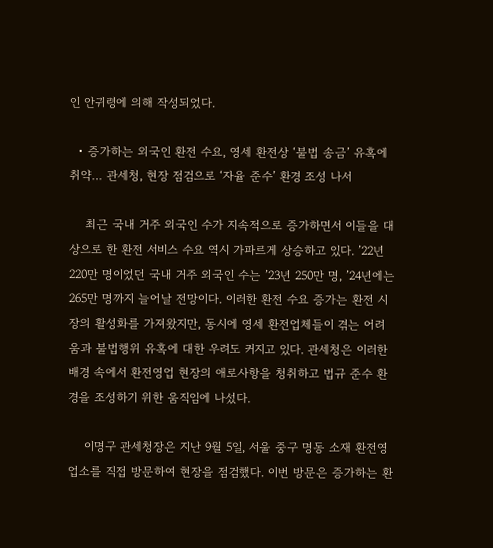인 안귀령에 의해 작성되었다.

  • 증가하는 외국인 환전 수요, 영세 환전상 ‘불법 송금’ 유혹에 취약… 관세청, 현장 점검으로 ‘자율 준수’ 환경 조성 나서

    최근 국내 거주 외국인 수가 지속적으로 증가하면서 이들을 대상으로 한 환전 서비스 수요 역시 가파르게 상승하고 있다. ’22년 220만 명이었던 국내 거주 외국인 수는 ’23년 250만 명, ’24년에는 265만 명까지 늘어날 전망이다. 이러한 환전 수요 증가는 환전 시장의 활성화를 가져왔지만, 동시에 영세 환전업체들이 겪는 어려움과 불법행위 유혹에 대한 우려도 커지고 있다. 관세청은 이러한 배경 속에서 환전영업 현장의 애로사항을 청취하고 법규 준수 환경을 조성하기 위한 움직임에 나섰다.

    이명구 관세청장은 지난 9월 5일, 서울 중구 명동 소재 환전영업소를 직접 방문하여 현장을 점검했다. 이번 방문은 증가하는 환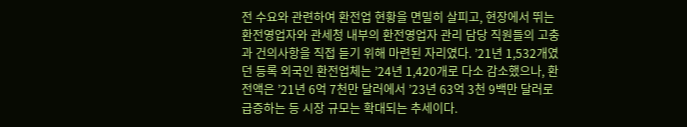전 수요와 관련하여 환전업 현황을 면밀히 살피고, 현장에서 뛰는 환전영업자와 관세청 내부의 환전영업자 관리 담당 직원들의 고충과 건의사항을 직접 듣기 위해 마련된 자리였다. ’21년 1,532개였던 등록 외국인 환전업체는 ’24년 1,420개로 다소 감소했으나, 환전액은 ’21년 6억 7천만 달러에서 ’23년 63억 3천 9백만 달러로 급증하는 등 시장 규모는 확대되는 추세이다.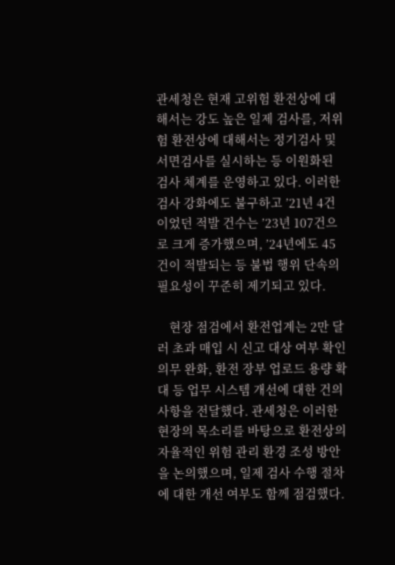관세청은 현재 고위험 환전상에 대해서는 강도 높은 일제 검사를, 저위험 환전상에 대해서는 정기검사 및 서면검사를 실시하는 등 이원화된 검사 체계를 운영하고 있다. 이러한 검사 강화에도 불구하고 ’21년 4건이었던 적발 건수는 ’23년 107건으로 크게 증가했으며, ’24년에도 45건이 적발되는 등 불법 행위 단속의 필요성이 꾸준히 제기되고 있다.

    현장 점검에서 환전업계는 2만 달러 초과 매입 시 신고 대상 여부 확인 의무 완화, 환전 장부 업로드 용량 확대 등 업무 시스템 개선에 대한 건의사항을 전달했다. 관세청은 이러한 현장의 목소리를 바탕으로 환전상의 자율적인 위험 관리 환경 조성 방안을 논의했으며, 일제 검사 수행 절차에 대한 개선 여부도 함께 점검했다.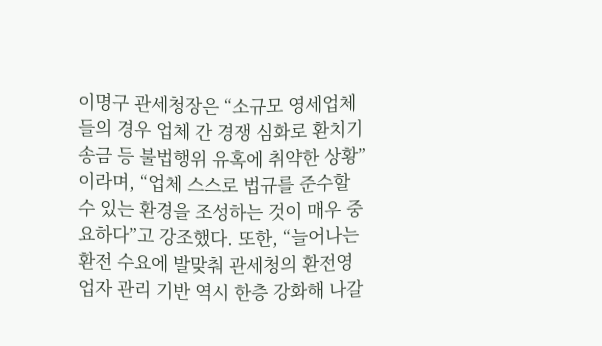이명구 관세청장은 “소규모 영세업체들의 경우 업체 간 경쟁 심화로 환치기 송금 등 불법행위 유혹에 취약한 상황”이라며, “업체 스스로 법규를 준수할 수 있는 환경을 조성하는 것이 매우 중요하다”고 강조했다. 또한, “늘어나는 환전 수요에 발맞춰 관세청의 환전영업자 관리 기반 역시 한층 강화해 나갈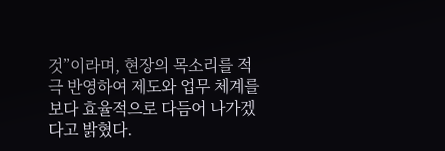것”이라며, 현장의 목소리를 적극 반영하여 제도와 업무 체계를 보다 효율적으로 다듬어 나가겠다고 밝혔다.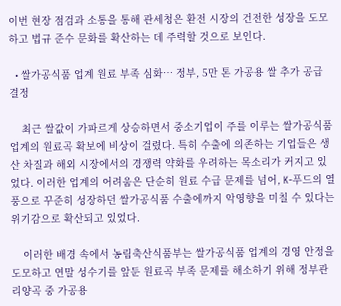이번 현장 점검과 소통을 통해 관세청은 환전 시장의 건전한 성장을 도모하고 법규 준수 문화를 확산하는 데 주력할 것으로 보인다.

  • 쌀가공식품 업계 원료 부족 심화… 정부, 5만 톤 가공용 쌀 추가 공급 결정

    최근 쌀값이 가파르게 상승하면서 중소기업이 주를 이루는 쌀가공식품 업계의 원료곡 확보에 비상이 걸렸다. 특히 수출에 의존하는 기업들은 생산 차질과 해외 시장에서의 경쟁력 약화를 우려하는 목소리가 커지고 있었다. 이러한 업계의 어려움은 단순히 원료 수급 문제를 넘어, K-푸드의 열풍으로 꾸준히 성장하던 쌀가공식품 수출에까지 악영향을 미칠 수 있다는 위기감으로 확산되고 있었다.

    이러한 배경 속에서 농림축산식품부는 쌀가공식품 업계의 경영 안정을 도모하고 연말 성수기를 앞둔 원료곡 부족 문제를 해소하기 위해 정부관리양곡 중 가공용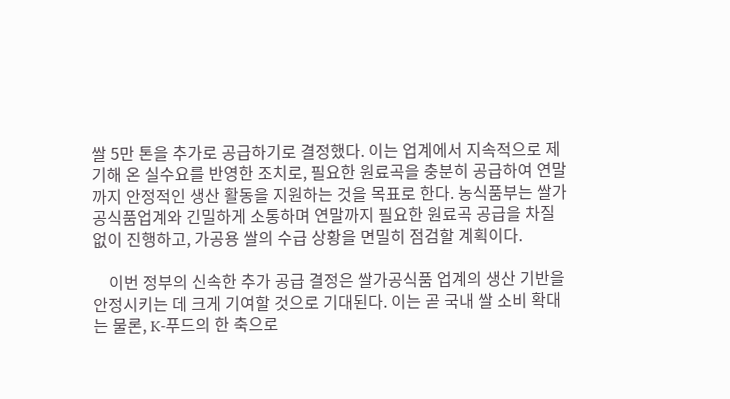쌀 5만 톤을 추가로 공급하기로 결정했다. 이는 업계에서 지속적으로 제기해 온 실수요를 반영한 조치로, 필요한 원료곡을 충분히 공급하여 연말까지 안정적인 생산 활동을 지원하는 것을 목표로 한다. 농식품부는 쌀가공식품업계와 긴밀하게 소통하며 연말까지 필요한 원료곡 공급을 차질 없이 진행하고, 가공용 쌀의 수급 상황을 면밀히 점검할 계획이다.

    이번 정부의 신속한 추가 공급 결정은 쌀가공식품 업계의 생산 기반을 안정시키는 데 크게 기여할 것으로 기대된다. 이는 곧 국내 쌀 소비 확대는 물론, K-푸드의 한 축으로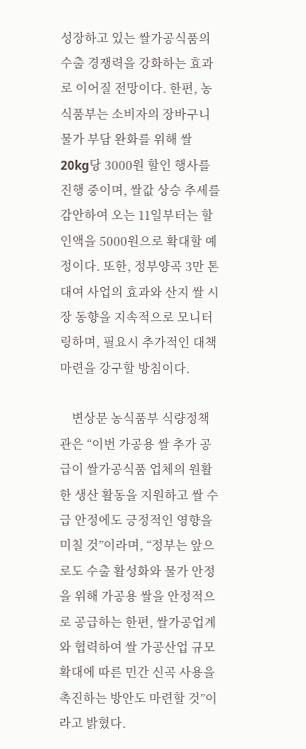성장하고 있는 쌀가공식품의 수출 경쟁력을 강화하는 효과로 이어질 전망이다. 한편, 농식품부는 소비자의 장바구니 물가 부담 완화를 위해 쌀 20kg당 3000원 할인 행사를 진행 중이며, 쌀값 상승 추세를 감안하여 오는 11일부터는 할인액을 5000원으로 확대할 예정이다. 또한, 정부양곡 3만 톤 대여 사업의 효과와 산지 쌀 시장 동향을 지속적으로 모니터링하며, 필요시 추가적인 대책 마련을 강구할 방침이다.

    변상문 농식품부 식량정책관은 “이번 가공용 쌀 추가 공급이 쌀가공식품 업체의 원활한 생산 활동을 지원하고 쌀 수급 안정에도 긍정적인 영향을 미칠 것”이라며, “정부는 앞으로도 수출 활성화와 물가 안정을 위해 가공용 쌀을 안정적으로 공급하는 한편, 쌀가공업계와 협력하여 쌀 가공산업 규모 확대에 따른 민간 신곡 사용을 촉진하는 방안도 마련할 것”이라고 밝혔다.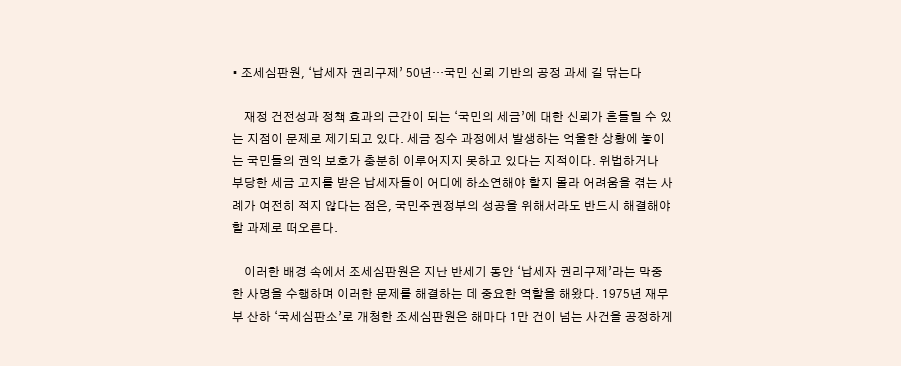• 조세심판원, ‘납세자 권리구제’ 50년…국민 신뢰 기반의 공정 과세 길 닦는다

    재정 건전성과 정책 효과의 근간이 되는 ‘국민의 세금’에 대한 신뢰가 흔들릴 수 있는 지점이 문제로 제기되고 있다. 세금 징수 과정에서 발생하는 억울한 상황에 놓이는 국민들의 권익 보호가 충분히 이루어지지 못하고 있다는 지적이다. 위법하거나 부당한 세금 고지를 받은 납세자들이 어디에 하소연해야 할지 몰라 어려움을 겪는 사례가 여전히 적지 않다는 점은, 국민주권정부의 성공을 위해서라도 반드시 해결해야 할 과제로 떠오른다.

    이러한 배경 속에서 조세심판원은 지난 반세기 동안 ‘납세자 권리구제’라는 막중한 사명을 수행하며 이러한 문제를 해결하는 데 중요한 역할을 해왔다. 1975년 재무부 산하 ‘국세심판소’로 개청한 조세심판원은 해마다 1만 건이 넘는 사건을 공정하게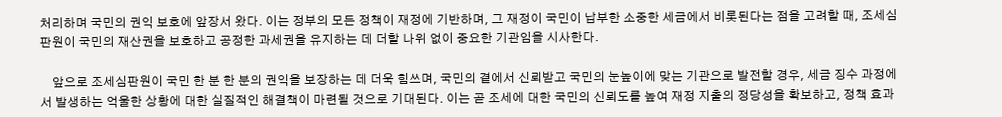처리하며 국민의 권익 보호에 앞장서 왔다. 이는 정부의 모든 정책이 재정에 기반하며, 그 재정이 국민이 납부한 소중한 세금에서 비롯된다는 점을 고려할 때, 조세심판원이 국민의 재산권을 보호하고 공정한 과세권을 유지하는 데 더할 나위 없이 중요한 기관임을 시사한다.

    앞으로 조세심판원이 국민 한 분 한 분의 권익을 보장하는 데 더욱 힘쓰며, 국민의 곁에서 신뢰받고 국민의 눈높이에 맞는 기관으로 발전할 경우, 세금 징수 과정에서 발생하는 억울한 상황에 대한 실질적인 해결책이 마련될 것으로 기대된다. 이는 곧 조세에 대한 국민의 신뢰도를 높여 재정 지출의 정당성을 확보하고, 정책 효과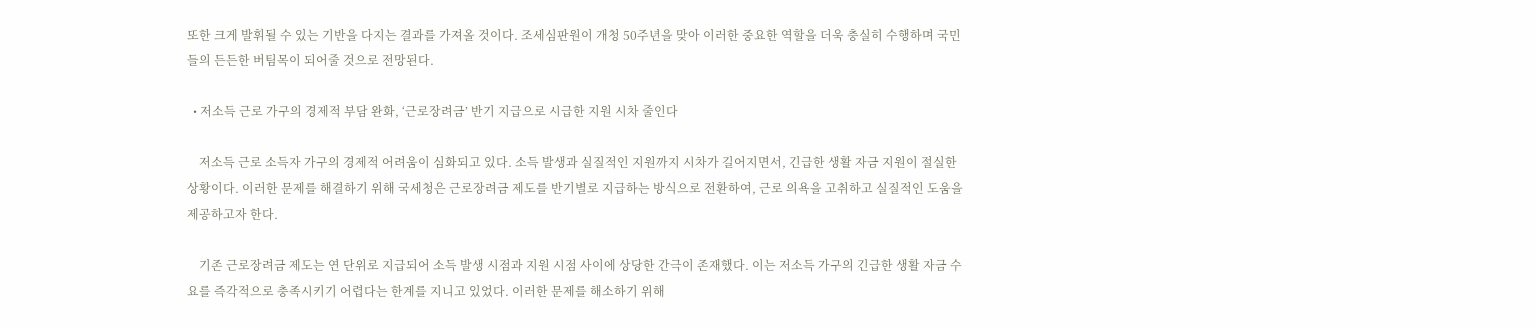또한 크게 발휘될 수 있는 기반을 다지는 결과를 가져올 것이다. 조세심판원이 개청 50주년을 맞아 이러한 중요한 역할을 더욱 충실히 수행하며 국민들의 든든한 버팀목이 되어줄 것으로 전망된다.

  • 저소득 근로 가구의 경제적 부담 완화, ‘근로장려금’ 반기 지급으로 시급한 지원 시차 줄인다

    저소득 근로 소득자 가구의 경제적 어려움이 심화되고 있다. 소득 발생과 실질적인 지원까지 시차가 길어지면서, 긴급한 생활 자금 지원이 절실한 상황이다. 이러한 문제를 해결하기 위해 국세청은 근로장려금 제도를 반기별로 지급하는 방식으로 전환하여, 근로 의욕을 고취하고 실질적인 도움을 제공하고자 한다.

    기존 근로장려금 제도는 연 단위로 지급되어 소득 발생 시점과 지원 시점 사이에 상당한 간극이 존재했다. 이는 저소득 가구의 긴급한 생활 자금 수요를 즉각적으로 충족시키기 어렵다는 한계를 지니고 있었다. 이러한 문제를 해소하기 위해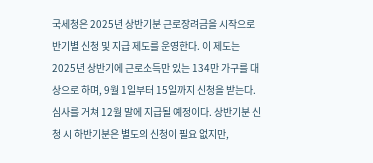국세청은 2025년 상반기분 근로장려금을 시작으로 반기별 신청 및 지급 제도를 운영한다. 이 제도는 2025년 상반기에 근로소득만 있는 134만 가구를 대상으로 하며, 9월 1일부터 15일까지 신청을 받는다. 심사를 거쳐 12월 말에 지급될 예정이다. 상반기분 신청 시 하반기분은 별도의 신청이 필요 없지만,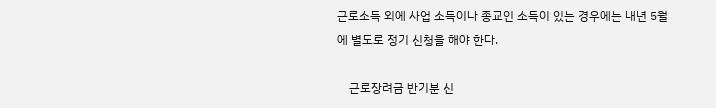근로소득 외에 사업 소득이나 종교인 소득이 있는 경우에는 내년 5월에 별도로 정기 신청을 해야 한다.

    근로장려금 반기분 신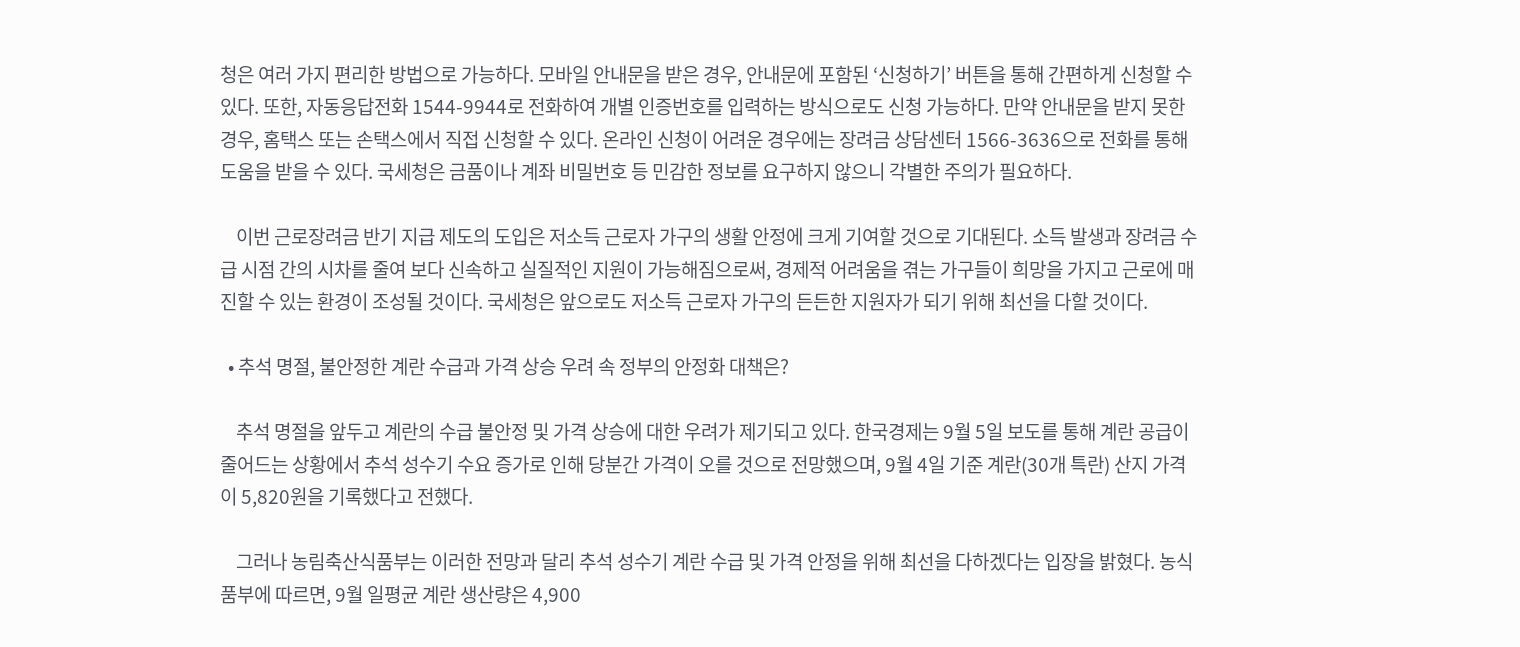청은 여러 가지 편리한 방법으로 가능하다. 모바일 안내문을 받은 경우, 안내문에 포함된 ‘신청하기’ 버튼을 통해 간편하게 신청할 수 있다. 또한, 자동응답전화 1544-9944로 전화하여 개별 인증번호를 입력하는 방식으로도 신청 가능하다. 만약 안내문을 받지 못한 경우, 홈택스 또는 손택스에서 직접 신청할 수 있다. 온라인 신청이 어려운 경우에는 장려금 상담센터 1566-3636으로 전화를 통해 도움을 받을 수 있다. 국세청은 금품이나 계좌 비밀번호 등 민감한 정보를 요구하지 않으니 각별한 주의가 필요하다.

    이번 근로장려금 반기 지급 제도의 도입은 저소득 근로자 가구의 생활 안정에 크게 기여할 것으로 기대된다. 소득 발생과 장려금 수급 시점 간의 시차를 줄여 보다 신속하고 실질적인 지원이 가능해짐으로써, 경제적 어려움을 겪는 가구들이 희망을 가지고 근로에 매진할 수 있는 환경이 조성될 것이다. 국세청은 앞으로도 저소득 근로자 가구의 든든한 지원자가 되기 위해 최선을 다할 것이다.

  • 추석 명절, 불안정한 계란 수급과 가격 상승 우려 속 정부의 안정화 대책은?

    추석 명절을 앞두고 계란의 수급 불안정 및 가격 상승에 대한 우려가 제기되고 있다. 한국경제는 9월 5일 보도를 통해 계란 공급이 줄어드는 상황에서 추석 성수기 수요 증가로 인해 당분간 가격이 오를 것으로 전망했으며, 9월 4일 기준 계란(30개 특란) 산지 가격이 5,820원을 기록했다고 전했다.

    그러나 농림축산식품부는 이러한 전망과 달리 추석 성수기 계란 수급 및 가격 안정을 위해 최선을 다하겠다는 입장을 밝혔다. 농식품부에 따르면, 9월 일평균 계란 생산량은 4,900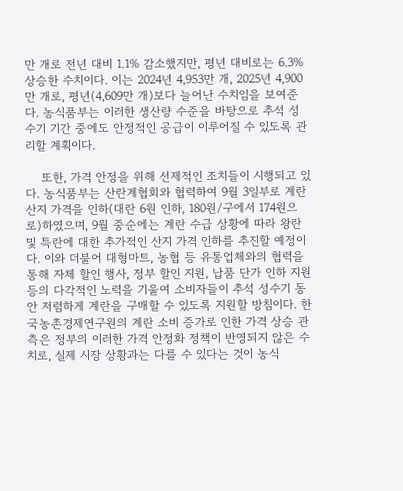만 개로 전년 대비 1.1% 감소했지만, 평년 대비로는 6.3% 상승한 수치이다. 이는 2024년 4,953만 개, 2025년 4,900만 개로, 평년(4,609만 개)보다 늘어난 수치임을 보여준다. 농식품부는 이러한 생산량 수준을 바탕으로 추석 성수기 기간 중에도 안정적인 공급이 이루어질 수 있도록 관리할 계획이다.

    또한, 가격 안정을 위해 선제적인 조치들이 시행되고 있다. 농식품부는 산란계협회와 협력하여 9월 3일부로 계란 산지 가격을 인하(대란 6원 인하, 180원/구에서 174원으로)하였으며, 9월 중순에는 계란 수급 상황에 따라 왕란 및 특란에 대한 추가적인 산지 가격 인하를 추진할 예정이다. 이와 더불어 대형마트, 농협 등 유통업체와의 협력을 통해 자체 할인 행사, 정부 할인 지원, 납품 단가 인하 지원 등의 다각적인 노력을 기울여 소비자들이 추석 성수기 동안 저렴하게 계란을 구매할 수 있도록 지원할 방침이다. 한국농촌경제연구원의 계란 소비 증가로 인한 가격 상승 관측은 정부의 이러한 가격 안정화 정책이 반영되지 않은 수치로, 실제 시장 상황과는 다를 수 있다는 것이 농식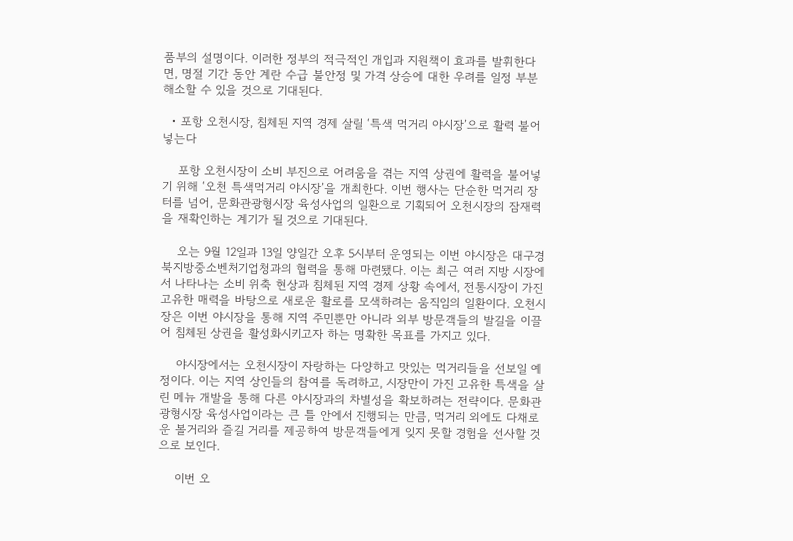품부의 설명이다. 이러한 정부의 적극적인 개입과 지원책이 효과를 발휘한다면, 명절 기간 동안 계란 수급 불안정 및 가격 상승에 대한 우려를 일정 부분 해소할 수 있을 것으로 기대된다.

  • 포항 오천시장, 침체된 지역 경제 살릴 ‘특색 먹거리 야시장’으로 활력 불어넣는다

    포항 오천시장이 소비 부진으로 어려움을 겪는 지역 상권에 활력을 불어넣기 위해 ‘오천 특색먹거리 야시장’을 개최한다. 이번 행사는 단순한 먹거리 장터를 넘어, 문화관광형시장 육성사업의 일환으로 기획되어 오천시장의 잠재력을 재확인하는 계기가 될 것으로 기대된다.

    오는 9월 12일과 13일 양일간 오후 5시부터 운영되는 이번 야시장은 대구경북지방중소벤처기업청과의 협력을 통해 마련됐다. 이는 최근 여러 지방 시장에서 나타나는 소비 위축 현상과 침체된 지역 경제 상황 속에서, 전통시장이 가진 고유한 매력을 바탕으로 새로운 활로를 모색하려는 움직임의 일환이다. 오천시장은 이번 야시장을 통해 지역 주민뿐만 아니라 외부 방문객들의 발길을 이끌어 침체된 상권을 활성화시키고자 하는 명확한 목표를 가지고 있다.

    야시장에서는 오천시장이 자랑하는 다양하고 맛있는 먹거리들을 선보일 예정이다. 이는 지역 상인들의 참여를 독려하고, 시장만이 가진 고유한 특색을 살린 메뉴 개발을 통해 다른 야시장과의 차별성을 확보하려는 전략이다. 문화관광형시장 육성사업이라는 큰 틀 안에서 진행되는 만큼, 먹거리 외에도 다채로운 볼거리와 즐길 거리를 제공하여 방문객들에게 잊지 못할 경험을 선사할 것으로 보인다.

    이번 오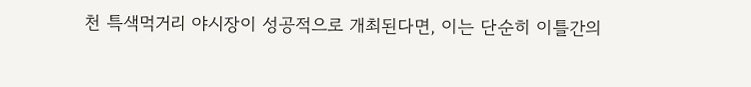천 특색먹거리 야시장이 성공적으로 개최된다면, 이는 단순히 이틀간의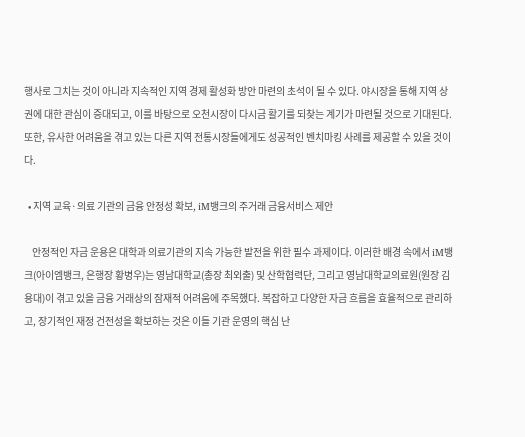행사로 그치는 것이 아니라 지속적인 지역 경제 활성화 방안 마련의 초석이 될 수 있다. 야시장을 통해 지역 상권에 대한 관심이 증대되고, 이를 바탕으로 오천시장이 다시금 활기를 되찾는 계기가 마련될 것으로 기대된다. 또한, 유사한 어려움을 겪고 있는 다른 지역 전통시장들에게도 성공적인 벤치마킹 사례를 제공할 수 있을 것이다.

  • 지역 교육·의료 기관의 금융 안정성 확보, iM뱅크의 주거래 금융서비스 제안

    안정적인 자금 운용은 대학과 의료기관의 지속 가능한 발전을 위한 필수 과제이다. 이러한 배경 속에서 iM뱅크(아이엠뱅크, 은행장 황병우)는 영남대학교(총장 최외출) 및 산학협력단, 그리고 영남대학교의료원(원장 김용대)이 겪고 있을 금융 거래상의 잠재적 어려움에 주목했다. 복잡하고 다양한 자금 흐름을 효율적으로 관리하고, 장기적인 재정 건전성을 확보하는 것은 이들 기관 운영의 핵심 난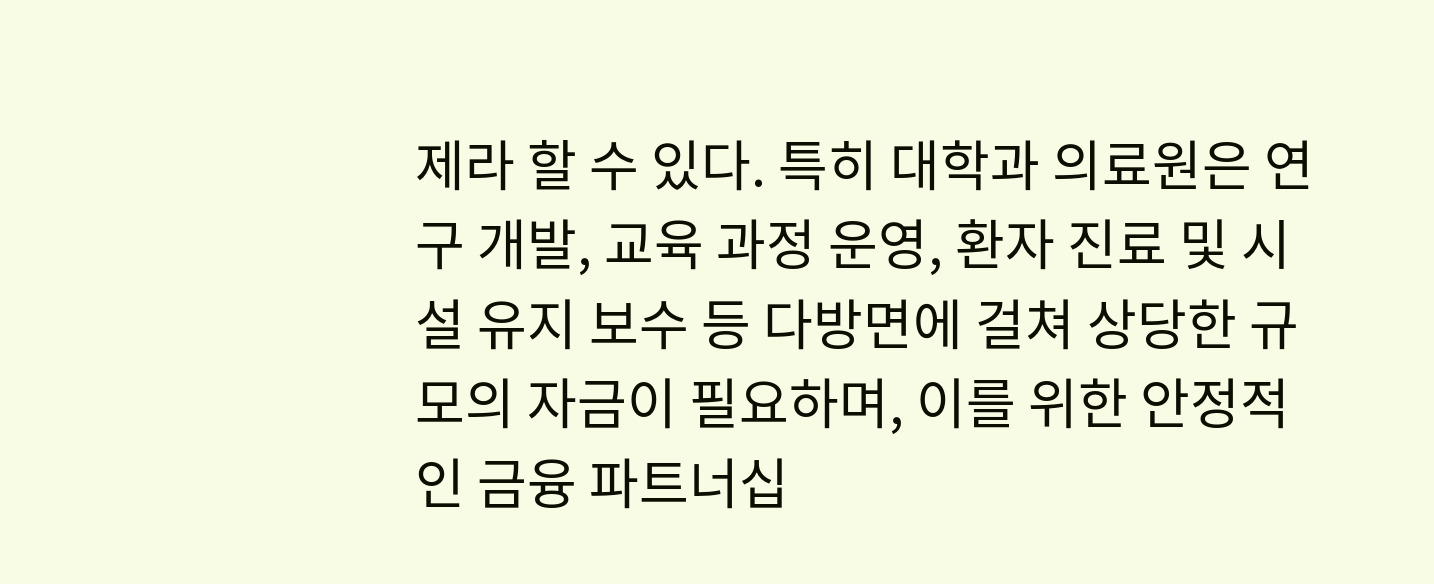제라 할 수 있다. 특히 대학과 의료원은 연구 개발, 교육 과정 운영, 환자 진료 및 시설 유지 보수 등 다방면에 걸쳐 상당한 규모의 자금이 필요하며, 이를 위한 안정적인 금융 파트너십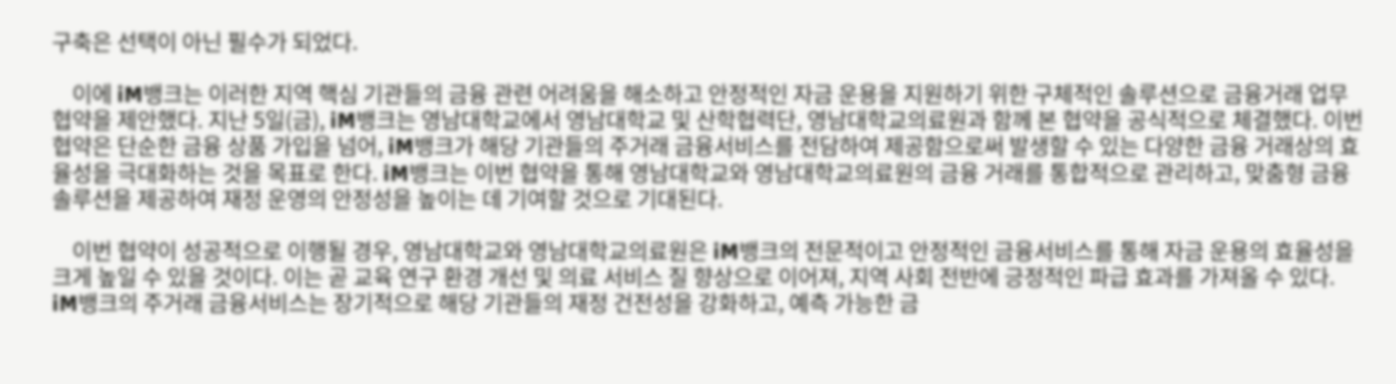구축은 선택이 아닌 필수가 되었다.

    이에 iM뱅크는 이러한 지역 핵심 기관들의 금융 관련 어려움을 해소하고 안정적인 자금 운용을 지원하기 위한 구체적인 솔루션으로 금융거래 업무 협약을 제안했다. 지난 5일(금), iM뱅크는 영남대학교에서 영남대학교 및 산학협력단, 영남대학교의료원과 함께 본 협약을 공식적으로 체결했다. 이번 협약은 단순한 금융 상품 가입을 넘어, iM뱅크가 해당 기관들의 주거래 금융서비스를 전담하여 제공함으로써 발생할 수 있는 다양한 금융 거래상의 효율성을 극대화하는 것을 목표로 한다. iM뱅크는 이번 협약을 통해 영남대학교와 영남대학교의료원의 금융 거래를 통합적으로 관리하고, 맞춤형 금융 솔루션을 제공하여 재정 운영의 안정성을 높이는 데 기여할 것으로 기대된다.

    이번 협약이 성공적으로 이행될 경우, 영남대학교와 영남대학교의료원은 iM뱅크의 전문적이고 안정적인 금융서비스를 통해 자금 운용의 효율성을 크게 높일 수 있을 것이다. 이는 곧 교육 연구 환경 개선 및 의료 서비스 질 향상으로 이어져, 지역 사회 전반에 긍정적인 파급 효과를 가져올 수 있다. iM뱅크의 주거래 금융서비스는 장기적으로 해당 기관들의 재정 건전성을 강화하고, 예측 가능한 금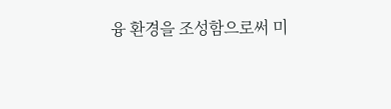융 환경을 조성함으로써 미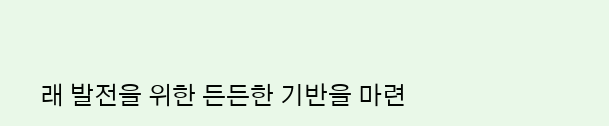래 발전을 위한 든든한 기반을 마련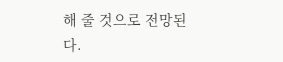해 줄 것으로 전망된다.